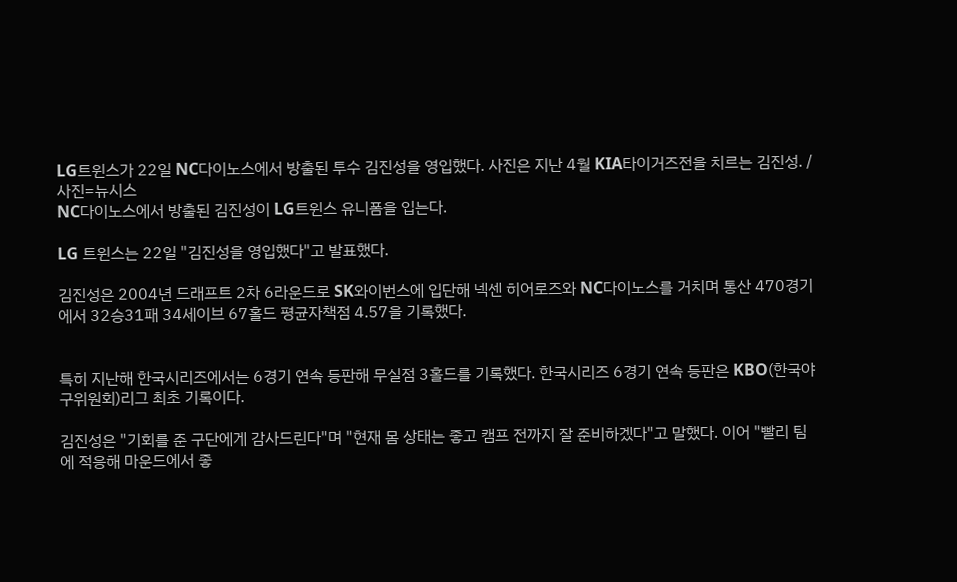LG트윈스가 22일 NC다이노스에서 방출된 투수 김진성을 영입했다. 사진은 지난 4월 KIA타이거즈전을 치르는 김진성. /사진=뉴시스
NC다이노스에서 방출된 김진성이 LG트윈스 유니폼을 입는다.

LG 트윈스는 22일 "김진성을 영입했다"고 발표했다.

김진성은 2004년 드래프트 2차 6라운드로 SK와이번스에 입단해 넥센 히어로즈와 NC다이노스를 거치며 통산 470경기에서 32승31패 34세이브 67홀드 평균자책점 4.57을 기록했다.


특히 지난해 한국시리즈에서는 6경기 연속 등판해 무실점 3홀드를 기록했다. 한국시리즈 6경기 연속 등판은 KBO(한국야구위원회)리그 최초 기록이다.

김진성은 "기회를 준 구단에게 감사드린다"며 "현재 몸 상태는 좋고 캠프 전까지 잘 준비하겠다"고 말했다. 이어 "빨리 팀에 적응해 마운드에서 좋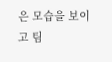은 모습을 보이고 팀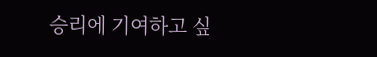승리에 기여하고 싶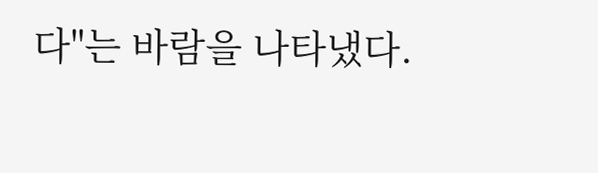다"는 바람을 나타냈다.